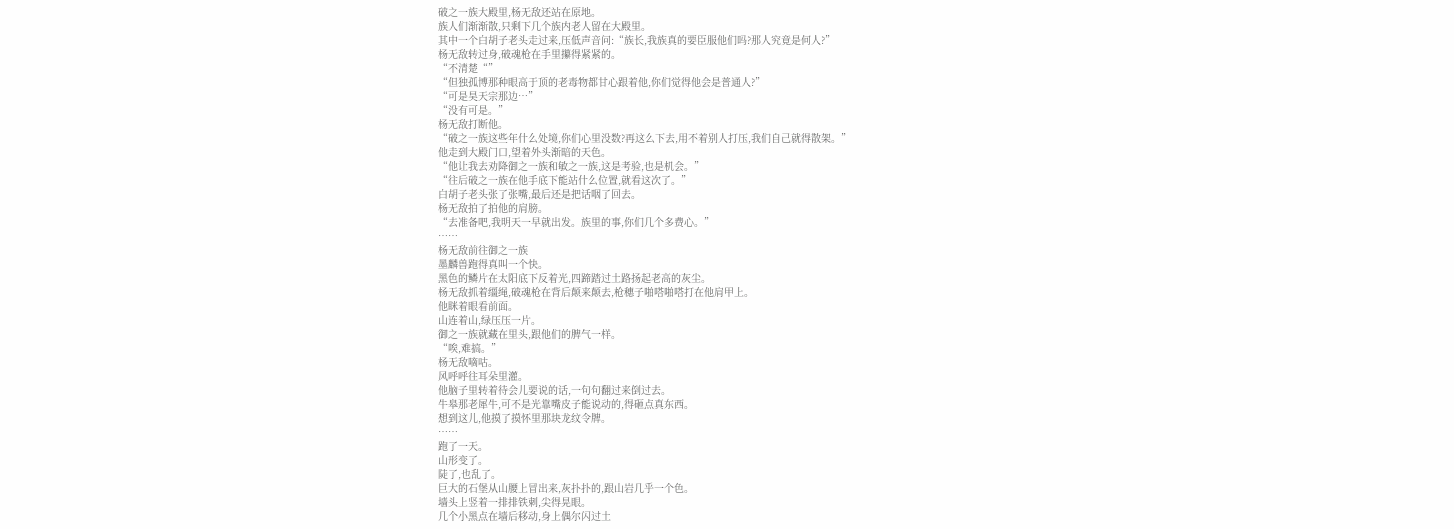破之一族大殿里,杨无敌还站在原地。
族人们渐渐散,只剩下几个族内老人留在大殿里。
其中一个白胡子老头走过来,压低声音问:“族长,我族真的要臣服他们吗?那人究竟是何人?”
杨无敌转过身,破魂枪在手里攥得紧紧的。
“不清楚“”
“但独孤博那种眼高于顶的老毒物都甘心跟着他,你们觉得他会是普通人?”
“可是昊天宗那边…”
“没有可是。”
杨无敌打断他。
“破之一族这些年什么处境,你们心里没数?再这么下去,用不着别人打压,我们自己就得散架。”
他走到大殿门口,望着外头渐暗的天色。
“他让我去劝降御之一族和敏之一族,这是考验,也是机会。”
“往后破之一族在他手底下能站什么位置,就看这次了。”
白胡子老头张了张嘴,最后还是把话咽了回去。
杨无敌拍了拍他的肩膀。
“去准备吧,我明天一早就出发。族里的事,你们几个多费心。”
……
杨无敌前往御之一族
墨麟兽跑得真叫一个快。
黑色的鳞片在太阳底下反着光,四蹄踏过土路扬起老高的灰尘。
杨无敌抓着缰绳,破魂枪在背后颠来颠去,枪穗子啪嗒啪嗒打在他肩甲上。
他眯着眼看前面。
山连着山,绿压压一片。
御之一族就藏在里头,跟他们的脾气一样。
“唉,难搞。”
杨无敌嘀咕。
风呼呼往耳朵里灌。
他脑子里转着待会儿要说的话,一句句翻过来倒过去。
牛皋那老犀牛,可不是光靠嘴皮子能说动的,得砸点真东西。
想到这儿,他摸了摸怀里那块龙纹令牌。
……
跑了一天。
山形变了。
陡了,也乱了。
巨大的石堡从山腰上冒出来,灰扑扑的,跟山岩几乎一个色。
墙头上竖着一排排铁刺,尖得晃眼。
几个小黑点在墙后移动,身上偶尔闪过土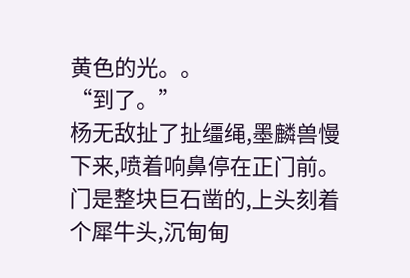黄色的光。。
“到了。”
杨无敌扯了扯缰绳,墨麟兽慢下来,喷着响鼻停在正门前。
门是整块巨石凿的,上头刻着个犀牛头,沉甸甸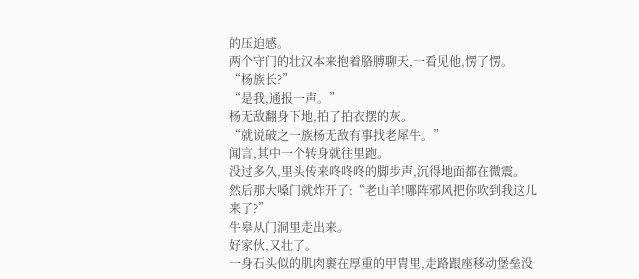的压迫感。
两个守门的壮汉本来抱着胳膊聊天,一看见他,愣了愣。
“杨族长?”
“是我,通报一声。”
杨无敌翻身下地,拍了拍衣摆的灰。
“就说破之一族杨无敌有事找老犀牛。”
闻言,其中一个转身就往里跑。
没过多久,里头传来咚咚咚的脚步声,沉得地面都在微震。
然后那大嗓门就炸开了:“老山羊!哪阵邪风把你吹到我这儿来了?”
牛皋从门洞里走出来。
好家伙,又壮了。
一身石头似的肌肉裹在厚重的甲胄里,走路跟座移动堡垒没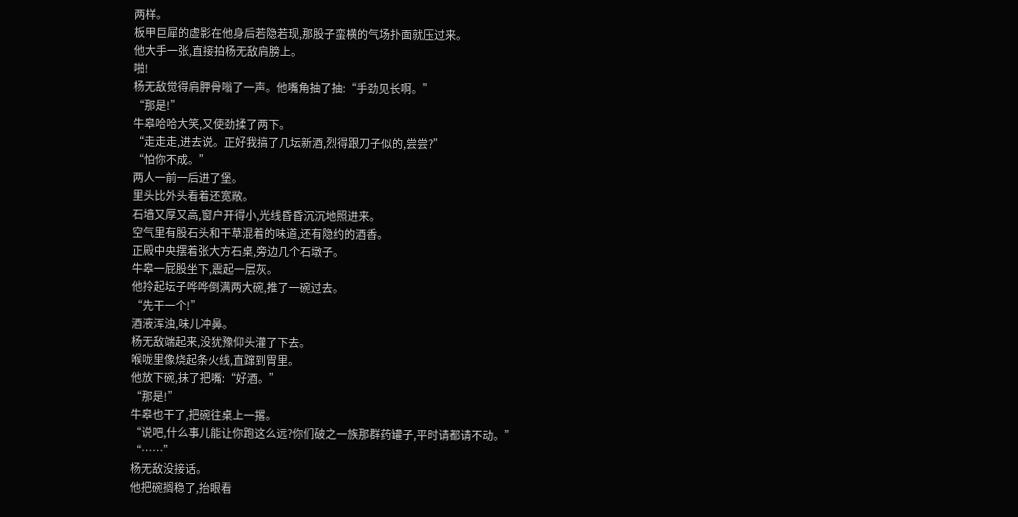两样。
板甲巨犀的虚影在他身后若隐若现,那股子蛮横的气场扑面就压过来。
他大手一张,直接拍杨无敌肩膀上。
啪!
杨无敌觉得肩胛骨嗡了一声。他嘴角抽了抽:“手劲见长啊。”
“那是!”
牛皋哈哈大笑,又使劲揉了两下。
“走走走,进去说。正好我搞了几坛新酒,烈得跟刀子似的,尝尝?”
“怕你不成。”
两人一前一后进了堡。
里头比外头看着还宽敞。
石墙又厚又高,窗户开得小,光线昏昏沉沉地照进来。
空气里有股石头和干草混着的味道,还有隐约的酒香。
正殿中央摆着张大方石桌,旁边几个石墩子。
牛皋一屁股坐下,震起一层灰。
他拎起坛子哗哗倒满两大碗,推了一碗过去。
“先干一个!”
酒液浑浊,味儿冲鼻。
杨无敌端起来,没犹豫仰头灌了下去。
喉咙里像烧起条火线,直蹿到胃里。
他放下碗,抹了把嘴:“好酒。”
“那是!”
牛皋也干了,把碗往桌上一撂。
“说吧,什么事儿能让你跑这么远?你们破之一族那群药罐子,平时请都请不动。”
“……”
杨无敌没接话。
他把碗搁稳了,抬眼看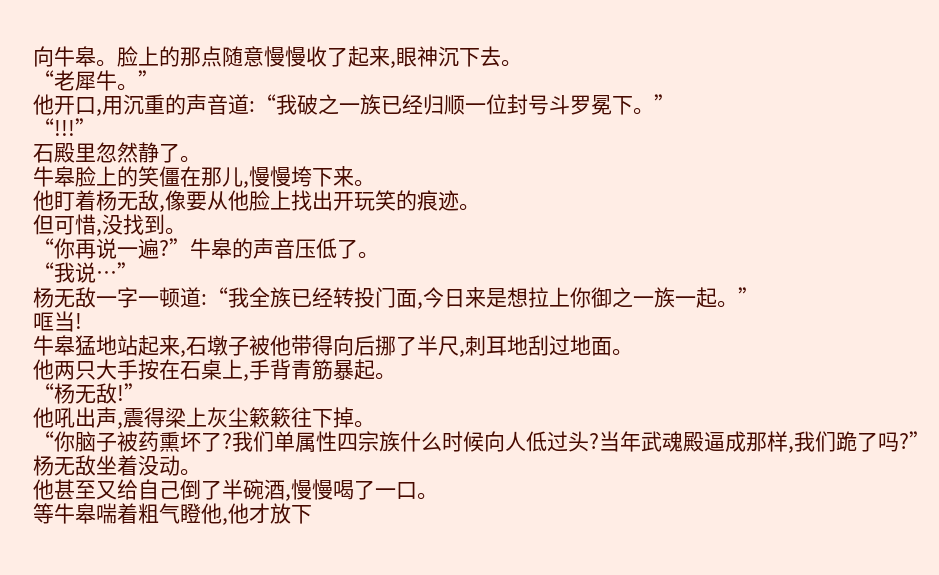向牛皋。脸上的那点随意慢慢收了起来,眼神沉下去。
“老犀牛。”
他开口,用沉重的声音道:“我破之一族已经归顺一位封号斗罗冕下。”
“!!!”
石殿里忽然静了。
牛皋脸上的笑僵在那儿,慢慢垮下来。
他盯着杨无敌,像要从他脸上找出开玩笑的痕迹。
但可惜,没找到。
“你再说一遍?”牛皋的声音压低了。
“我说…”
杨无敌一字一顿道:“我全族已经转投门面,今日来是想拉上你御之一族一起。”
哐当!
牛皋猛地站起来,石墩子被他带得向后挪了半尺,刺耳地刮过地面。
他两只大手按在石桌上,手背青筋暴起。
“杨无敌!”
他吼出声,震得梁上灰尘簌簌往下掉。
“你脑子被药熏坏了?我们单属性四宗族什么时候向人低过头?当年武魂殿逼成那样,我们跪了吗?”
杨无敌坐着没动。
他甚至又给自己倒了半碗酒,慢慢喝了一口。
等牛皋喘着粗气瞪他,他才放下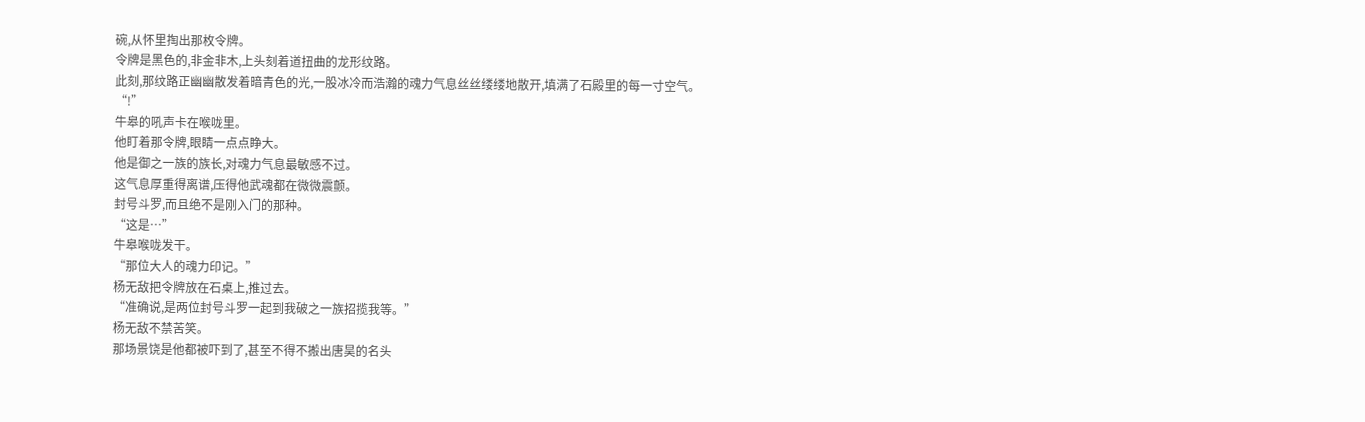碗,从怀里掏出那枚令牌。
令牌是黑色的,非金非木,上头刻着道扭曲的龙形纹路。
此刻,那纹路正幽幽散发着暗青色的光,一股冰冷而浩瀚的魂力气息丝丝缕缕地散开,填满了石殿里的每一寸空气。
“!”
牛皋的吼声卡在喉咙里。
他盯着那令牌,眼睛一点点睁大。
他是御之一族的族长,对魂力气息最敏感不过。
这气息厚重得离谱,压得他武魂都在微微震颤。
封号斗罗,而且绝不是刚入门的那种。
“这是…”
牛皋喉咙发干。
“那位大人的魂力印记。”
杨无敌把令牌放在石桌上,推过去。
“准确说,是两位封号斗罗一起到我破之一族招揽我等。”
杨无敌不禁苦笑。
那场景饶是他都被吓到了,甚至不得不搬出唐昊的名头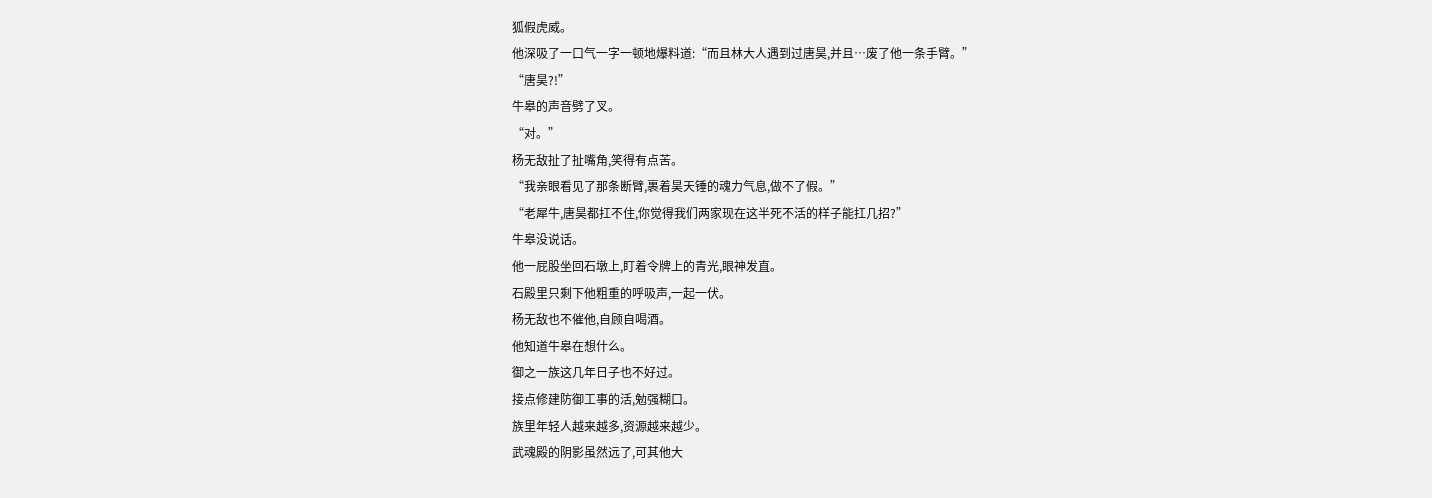狐假虎威。
他深吸了一口气一字一顿地爆料道:“而且林大人遇到过唐昊,并且…废了他一条手臂。”
“唐昊?!”
牛皋的声音劈了叉。
“对。”
杨无敌扯了扯嘴角,笑得有点苦。
“我亲眼看见了那条断臂,裹着昊天锤的魂力气息,做不了假。”
“老犀牛,唐昊都扛不住,你觉得我们两家现在这半死不活的样子能扛几招?”
牛皋没说话。
他一屁股坐回石墩上,盯着令牌上的青光,眼神发直。
石殿里只剩下他粗重的呼吸声,一起一伏。
杨无敌也不催他,自顾自喝酒。
他知道牛皋在想什么。
御之一族这几年日子也不好过。
接点修建防御工事的活,勉强糊口。
族里年轻人越来越多,资源越来越少。
武魂殿的阴影虽然远了,可其他大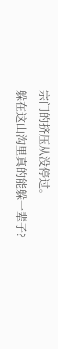宗门的挤压从没停过。
躲在这山沟里真的能躲一辈子?